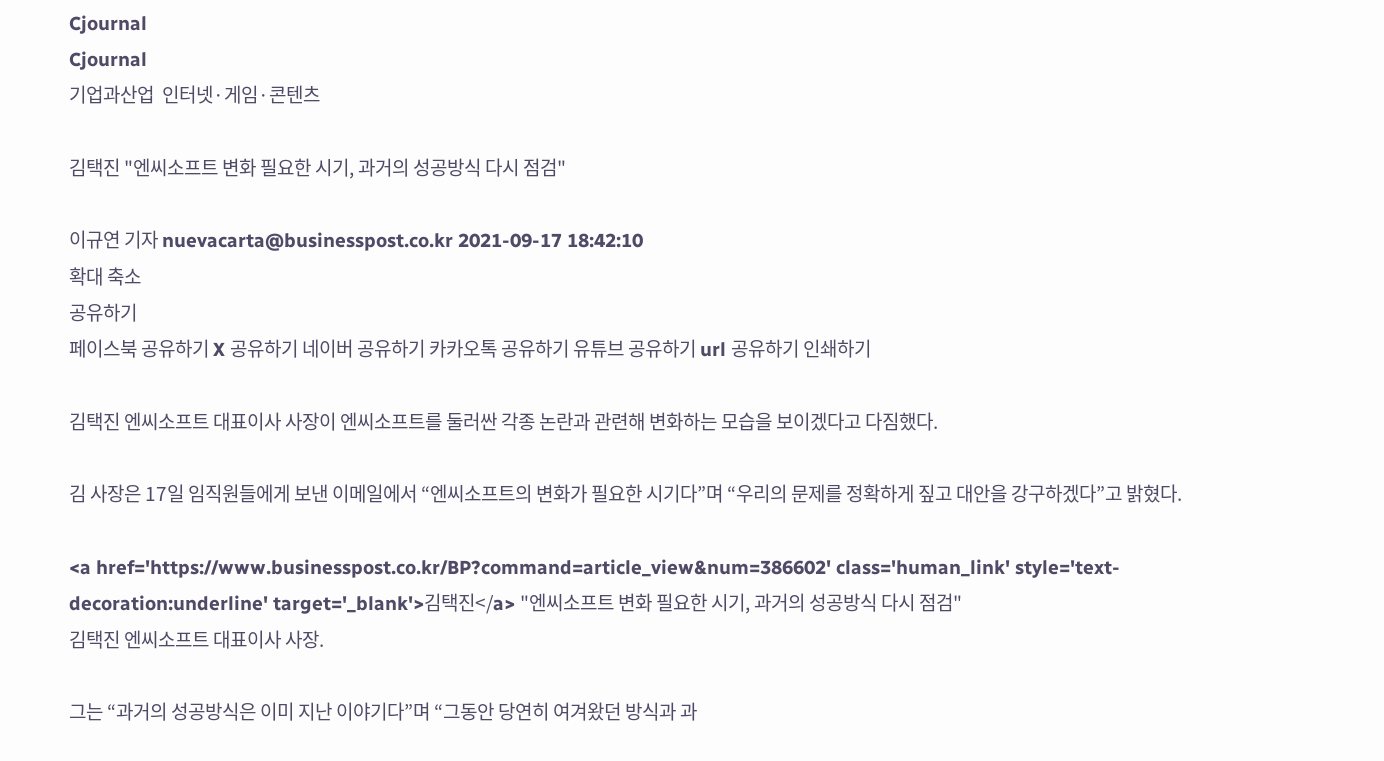Cjournal
Cjournal
기업과산업  인터넷·게임·콘텐츠

김택진 "엔씨소프트 변화 필요한 시기, 과거의 성공방식 다시 점검"

이규연 기자 nuevacarta@businesspost.co.kr 2021-09-17 18:42:10
확대 축소
공유하기
페이스북 공유하기 X 공유하기 네이버 공유하기 카카오톡 공유하기 유튜브 공유하기 url 공유하기 인쇄하기

김택진 엔씨소프트 대표이사 사장이 엔씨소프트를 둘러싼 각종 논란과 관련해 변화하는 모습을 보이겠다고 다짐했다.

김 사장은 17일 임직원들에게 보낸 이메일에서 “엔씨소프트의 변화가 필요한 시기다”며 “우리의 문제를 정확하게 짚고 대안을 강구하겠다”고 밝혔다.

<a href='https://www.businesspost.co.kr/BP?command=article_view&num=386602' class='human_link' style='text-decoration:underline' target='_blank'>김택진</a> "엔씨소프트 변화 필요한 시기, 과거의 성공방식 다시 점검"
김택진 엔씨소프트 대표이사 사장.

그는 “과거의 성공방식은 이미 지난 이야기다”며 “그동안 당연히 여겨왔던 방식과 과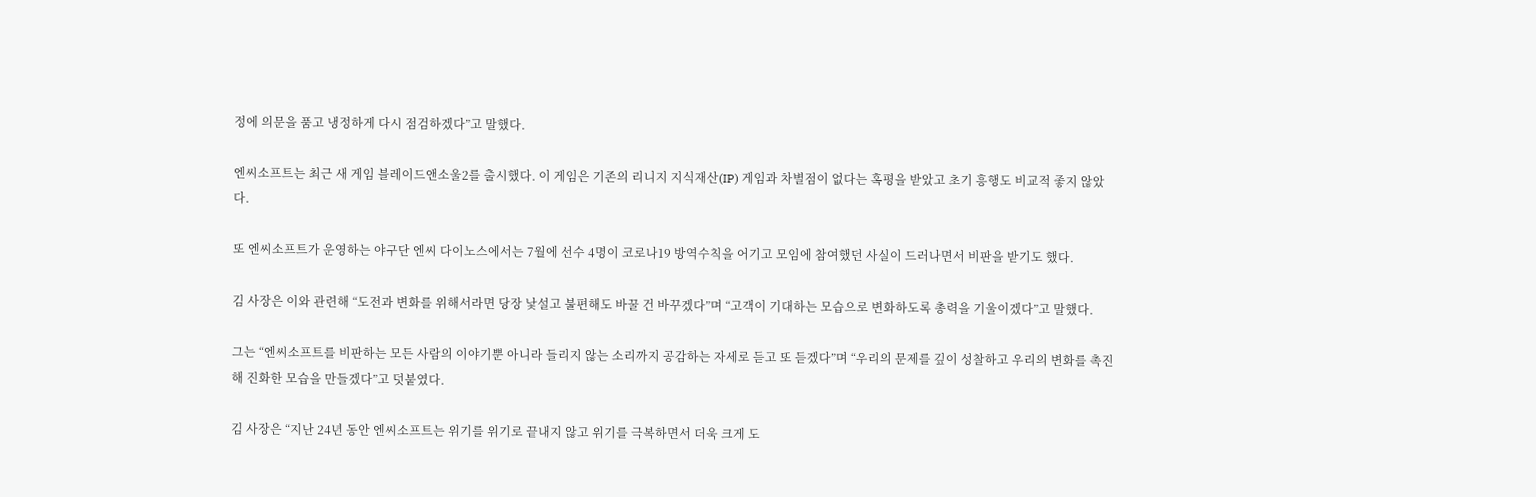정에 의문을 품고 냉정하게 다시 점검하겠다”고 말했다.

엔씨소프트는 최근 새 게임 블레이드앤소울2를 출시했다. 이 게임은 기존의 리니지 지식재산(IP) 게임과 차별점이 없다는 혹평을 받았고 초기 흥행도 비교적 좋지 않았다.

또 엔씨소프트가 운영하는 야구단 엔씨 다이노스에서는 7월에 선수 4명이 코로나19 방역수칙을 어기고 모임에 참여했던 사실이 드러나면서 비판을 받기도 했다.

김 사장은 이와 관련해 “도전과 변화를 위해서라면 당장 낯설고 불편해도 바꿀 건 바꾸겠다”며 “고객이 기대하는 모습으로 변화하도록 총력을 기울이겠다”고 말했다.

그는 “엔씨소프트를 비판하는 모든 사람의 이야기뿐 아니라 들리지 않는 소리까지 공감하는 자세로 듣고 또 듣겠다”며 “우리의 문제를 깊이 성찰하고 우리의 변화를 촉진해 진화한 모습을 만들겠다”고 덧붙였다.

김 사장은 “지난 24년 동안 엔씨소프트는 위기를 위기로 끝내지 않고 위기를 극복하면서 더욱 크게 도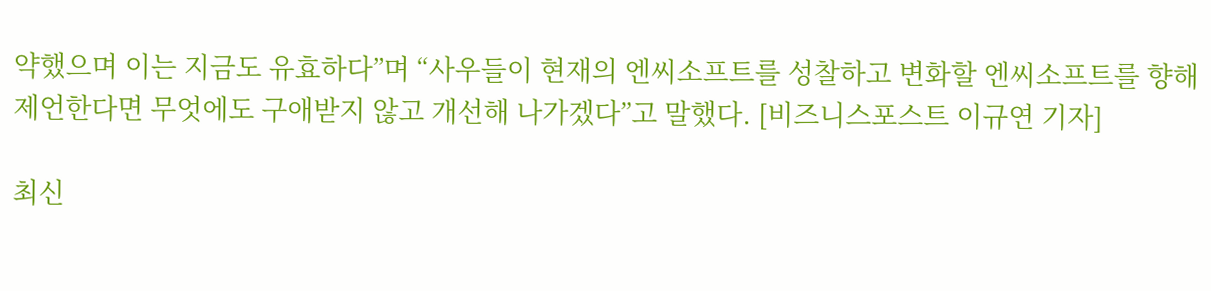약했으며 이는 지금도 유효하다”며 “사우들이 현재의 엔씨소프트를 성찰하고 변화할 엔씨소프트를 향해 제언한다면 무엇에도 구애받지 않고 개선해 나가겠다”고 말했다. [비즈니스포스트 이규연 기자]

최신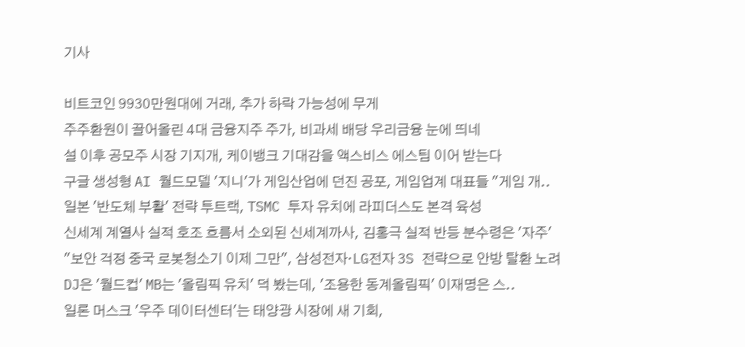기사

비트코인 9930만원대에 거래, 추가 하락 가능성에 무게
주주환원이 끌어올린 4대 금융지주 주가, 비과세 배당 우리금융 눈에 띄네
설 이후 공모주 시장 기지개, 케이뱅크 기대감을 액스비스 에스팀 이어 받는다
구글 생성형 AI 월드모델 '지니'가 게임산업에 던진 공포, 게임업계 대표들 "게임 개..
일본 '반도체 부활' 전략 투트랙, TSMC 투자 유치에 라피더스도 본격 육성
신세계 계열사 실적 호조 흐름서 소외된 신세계까사, 김홍극 실적 반등 분수령은 '자주'
"보안 걱정 중국 로봇청소기 이제 그만", 삼성전자·LG전자 3S 전략으로 안방 탈환 노려
DJ은 '월드컵' MB는 '올림픽 유치' 덕 봤는데, '조용한 동계올림픽' 이재명은 스..
일론 머스크 '우주 데이터센터'는 태양광 시장에 새 기회,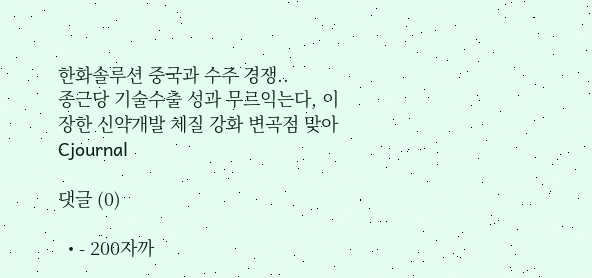한화솔루션 중국과 수주 경쟁..
종근당 기술수출 성과 무르익는다, 이장한 신약개발 체질 강화 변곡점 맞아
Cjournal

댓글 (0)

  • - 200자까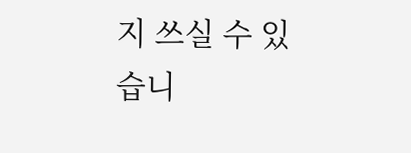지 쓰실 수 있습니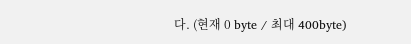다. (현재 0 byte / 최대 400byte)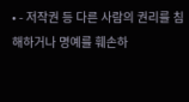• - 저작권 등 다른 사람의 권리를 침해하거나 명예를 훼손하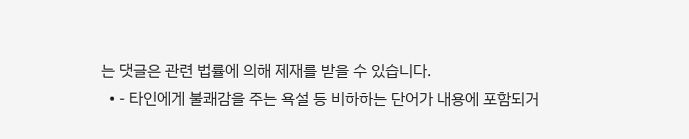는 댓글은 관련 법률에 의해 제재를 받을 수 있습니다.
  • - 타인에게 불쾌감을 주는 욕설 등 비하하는 단어가 내용에 포함되거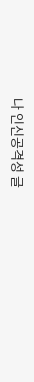나 인신공격성 글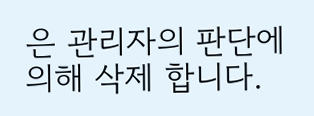은 관리자의 판단에 의해 삭제 합니다.